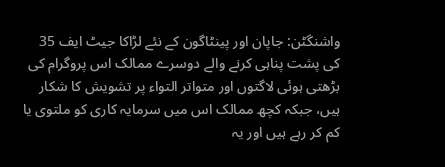واشنگٹن: جاپان اور پینٹاگون کے نئے لڑاکا جیٹ ایف 35 کی پشت پناہی کرنے والے دوسرے ممالک اس پروگرام کی بڑھتی ہوئی لاگتوں اور متواتر التواء پر تشویش کا شکار ہیں، جبکہ کچھ ممالک اس میں سرمایہ کاری کو ملتوی یا کم کر رہے ہیں اور یہ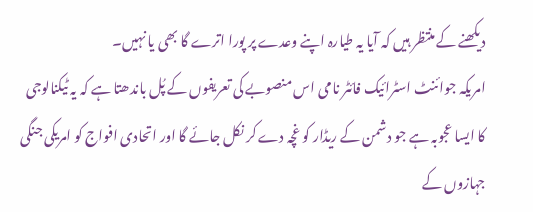دیکھنے کے منتظر ہیں کہ آیا یہ طیارہ اپنے وعدے پر پورا اترے گا بھی یا نہیں۔
امریکہ جوائنٹ اسٹرائیک فائٹر نامی اس منصوبے کی تعریفوں کے پُل باندھتا ہے کہ یہ ٹیکنالوجی کا ایسا عجوبہ ہے جو دشمن کے ریڈار کو غچہ دے کر نکل جائے گا اور اتحادی افواج کو امریکی جنگی جہازوں کے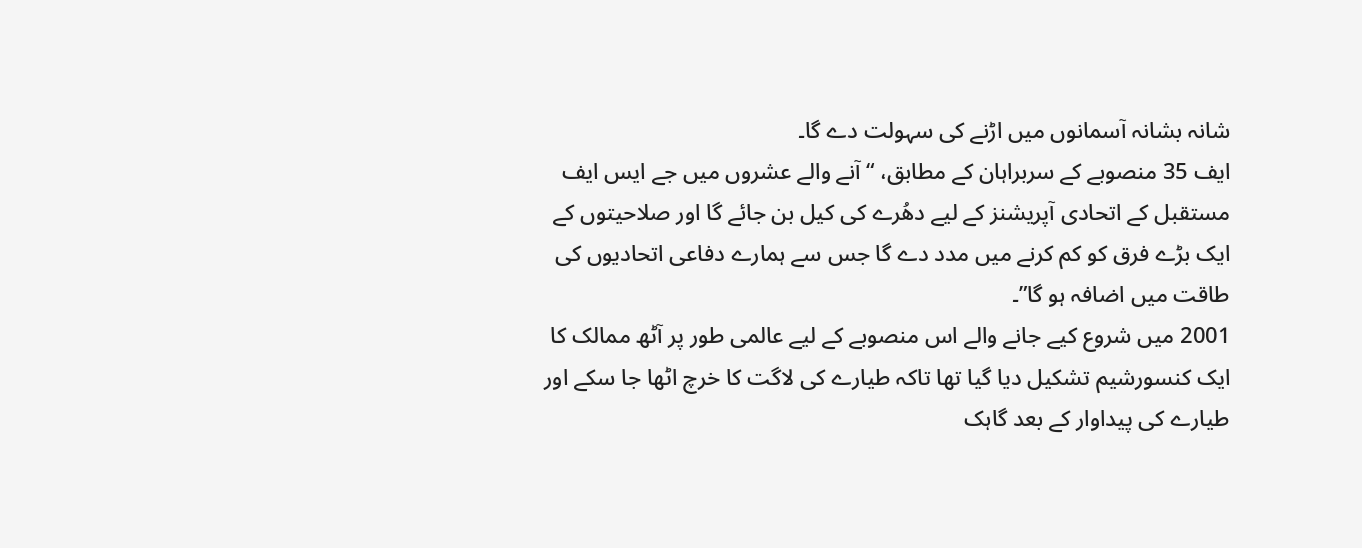شانہ بشانہ آسمانوں میں اڑنے کی سہولت دے گا۔
ایف 35 منصوبے کے سربراہان کے مطابق، “آنے والے عشروں میں جے ایس ایف مستقبل کے اتحادی آپریشنز کے لیے دھُرے کی کیل بن جائے گا اور صلاحیتوں کے ایک بڑے فرق کو کم کرنے میں مدد دے گا جس سے ہمارے دفاعی اتحادیوں کی طاقت میں اضافہ ہو گا”۔
2001 میں شروع کیے جانے والے اس منصوبے کے لیے عالمی طور پر آٹھ ممالک کا ایک کنسورشیم تشکیل دیا گیا تھا تاکہ طیارے کی لاگت کا خرچ اٹھا جا سکے اور طیارے کی پیداوار کے بعد گاہک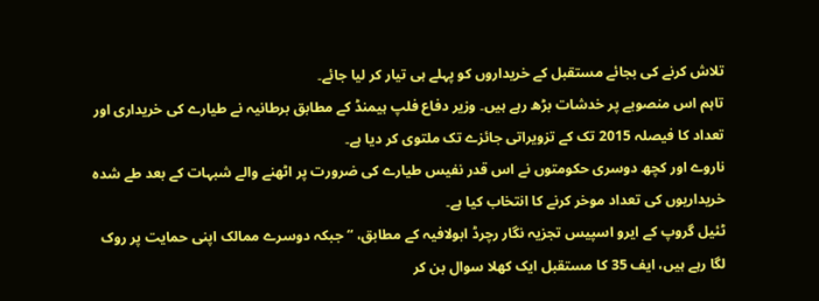تلاش کرنے کی بجائے مستقبل کے خریداروں کو پہلے ہی تیار کر لیا جائے۔
تاہم اس منصوبے پر خدشات بڑھ رہے ہیں۔ وزیر دفاع فلپ ہیمنڈ کے مطابق برطانیہ نے طیارے کی خریداری اور تعداد کا فیصلہ 2015 تک کے تزویراتی جائزے تک ملتوی کر دیا ہے۔
ناروے اور کچھ دوسری حکومتوں نے اس قدر نفیس طیارے کی ضرورت پر اٹھنے والے شبہات کے بعد طے شدہ خریداریوں کی تعداد موخر کرنے کا انتخاب کیا ہے۔
ٹئیل گروپ کے ایرو اسپیس تجزیہ نگار رچرڈ ابولافیہ کے مطابق، “جبکہ دوسرے ممالک اپنی حمایت پر روک لگا رہے ہیں، ایف 35 کا مستقبل ایک کھلا سوال بن کر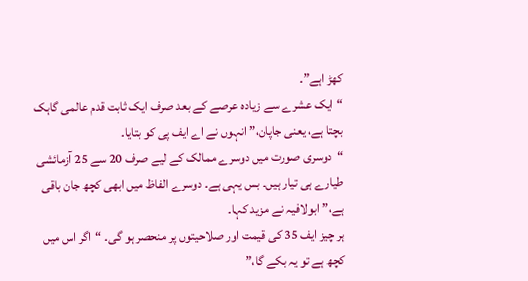کھڑ اہے”۔
“ایک عشرے سے زیادہ عرصے کے بعد صرف ایک ثابت قدم عالمی گاہک بچتا ہے، یعنی جاپان،” انہوں نے اے ایف پی کو بتایا۔
“دوسری صورت میں دوسرے ممالک کے لیے صرف 20 سے 25 آزمائشی طیارے ہی تیار ہیں۔ بس یہی ہے۔ دوسرے الفاظ میں ابھی کچھ جان باقی ہے،” ابولافیہ نے مزید کہا۔
ہر چیز ایف 35 کی قیمت اور صلاحیتوں پر منحصر ہو گی۔ “اگر اس میں کچھ ہے تو یہ بکے گا،”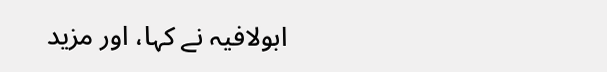ابولافیہ نے کہا، اور مزید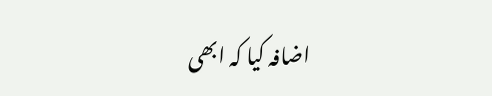اضافہ کیا کہ ابھی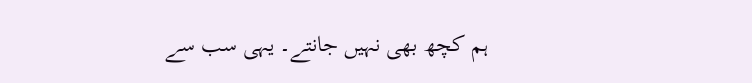ہم کچھ بھی نہیں جانتے۔ یہی سب سے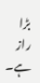بڑا راز ہے۔